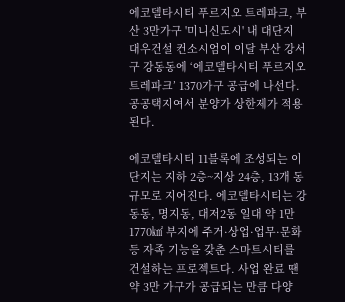에코델타시티 푸르지오 트레파크, 부산 3만가구 '미니신도시' 내 대단지
대우건설 컨소시엄이 이달 부산 강서구 강동동에 ‘에코델타시티 푸르지오 트레파크’ 1370가구 공급에 나선다. 공공택지여서 분양가 상한제가 적용된다.

에코델타시티 11블록에 조성되는 이 단지는 지하 2층~지상 24층, 13개 동 규모로 지어진다. 에코델타시티는 강동동, 명지동, 대저2동 일대 약 1만1770㎢ 부지에 주거·상업·업무·문화 등 자족 기능을 갖춘 스마트시티를 건설하는 프로젝트다. 사업 완료 땐 약 3만 가구가 공급되는 만큼 다양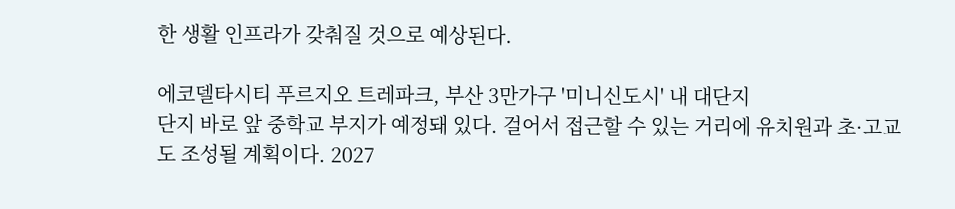한 생활 인프라가 갖춰질 것으로 예상된다.

에코델타시티 푸르지오 트레파크, 부산 3만가구 '미니신도시' 내 대단지
단지 바로 앞 중학교 부지가 예정돼 있다. 걸어서 접근할 수 있는 거리에 유치원과 초·고교도 조성될 계획이다. 2027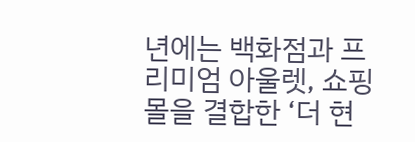년에는 백화점과 프리미엄 아울렛, 쇼핑몰을 결합한 ‘더 현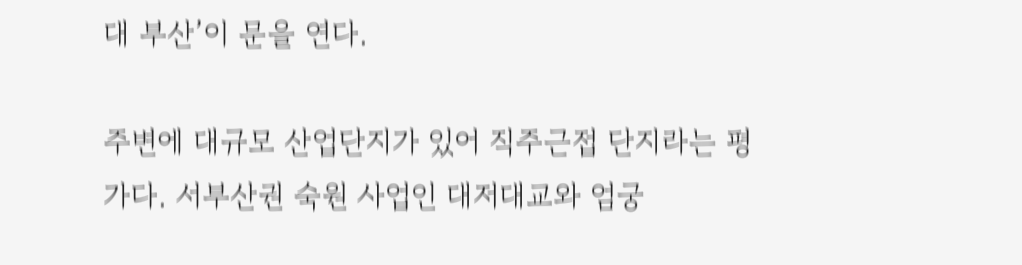대 부산’이 문을 연다.

주변에 대규모 산업단지가 있어 직주근접 단지라는 평가다. 서부산권 숙원 사업인 대저대교와 엄궁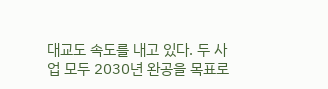대교도 속도를 내고 있다. 두 사업 모두 2030년 완공을 목표로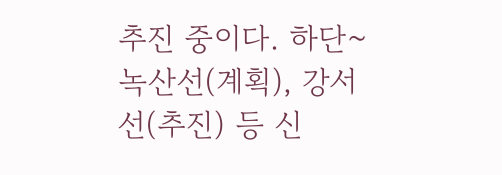추진 중이다. 하단~녹산선(계획), 강서선(추진) 등 신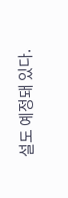설도 예정돼 있다.